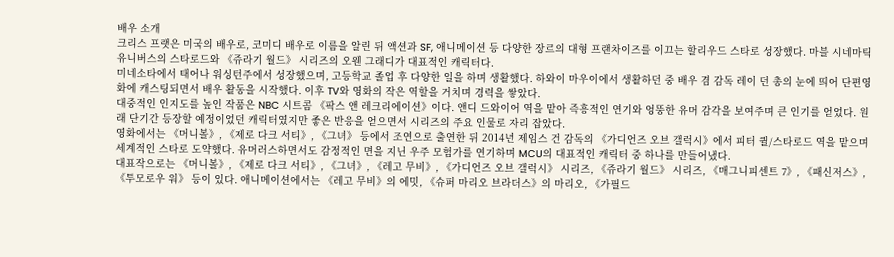배우 소개
크리스 프랫은 미국의 배우로, 코미디 배우로 이름을 알린 뒤 액션과 SF, 애니메이션 등 다양한 장르의 대형 프랜차이즈를 이끄는 할리우드 스타로 성장했다. 마블 시네마틱 유니버스의 스타로드와 《쥬라기 월드》 시리즈의 오웬 그래디가 대표적인 캐릭터다.
미네소타에서 태어나 워싱턴주에서 성장했으며, 고등학교 졸업 후 다양한 일을 하며 생활했다. 하와이 마우이에서 생활하던 중 배우 겸 감독 레이 던 총의 눈에 띄어 단편영화에 캐스팅되면서 배우 활동을 시작했다. 이후 TV와 영화의 작은 역할을 거치며 경력을 쌓았다.
대중적인 인지도를 높인 작품은 NBC 시트콤 《팍스 앤 레크리에이션》이다. 앤디 드와이어 역을 맡아 즉흥적인 연기와 엉뚱한 유머 감각을 보여주며 큰 인기를 얻었다. 원래 단기간 등장할 예정이었던 캐릭터였지만 좋은 반응을 얻으면서 시리즈의 주요 인물로 자리 잡았다.
영화에서는 《머니볼》, 《제로 다크 서티》, 《그녀》 등에서 조연으로 출연한 뒤 2014년 제임스 건 감독의 《가디언즈 오브 갤럭시》에서 피터 퀼/스타로드 역을 맡으며 세계적인 스타로 도약했다. 유머러스하면서도 감정적인 면을 지닌 우주 모험가를 연기하며 MCU의 대표적인 캐릭터 중 하나를 만들어냈다.
대표작으로는 《머니볼》, 《제로 다크 서티》, 《그녀》, 《레고 무비》, 《가디언즈 오브 갤럭시》 시리즈, 《쥬라기 월드》 시리즈, 《매그니피센트 7》, 《패신저스》, 《투모로우 워》 등이 있다. 애니메이션에서는 《레고 무비》의 에밋, 《슈퍼 마리오 브라더스》의 마리오, 《가필드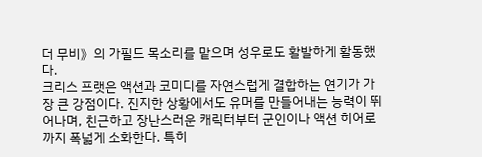더 무비》의 가필드 목소리를 맡으며 성우로도 활발하게 활동했다.
크리스 프랫은 액션과 코미디를 자연스럽게 결합하는 연기가 가장 큰 강점이다. 진지한 상황에서도 유머를 만들어내는 능력이 뛰어나며, 친근하고 장난스러운 캐릭터부터 군인이나 액션 히어로까지 폭넓게 소화한다. 특히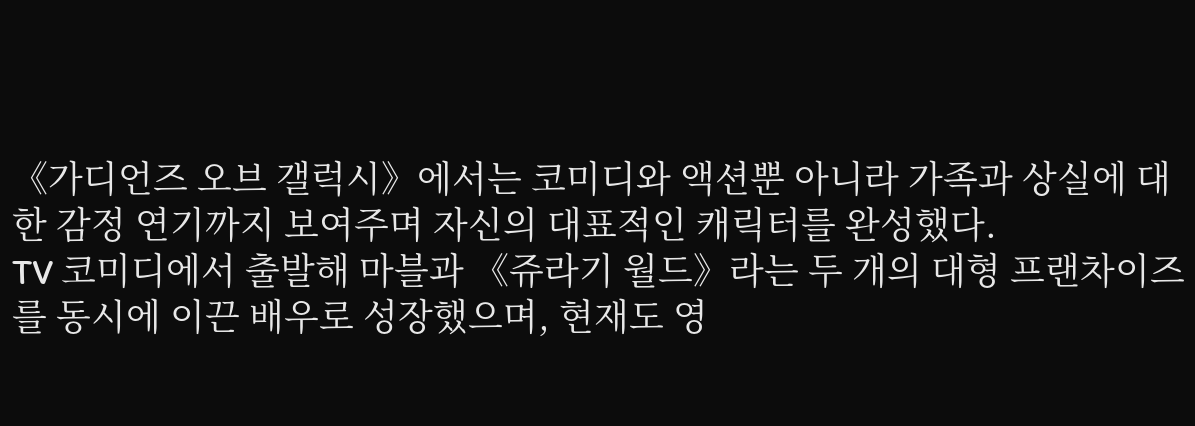《가디언즈 오브 갤럭시》에서는 코미디와 액션뿐 아니라 가족과 상실에 대한 감정 연기까지 보여주며 자신의 대표적인 캐릭터를 완성했다.
TV 코미디에서 출발해 마블과 《쥬라기 월드》라는 두 개의 대형 프랜차이즈를 동시에 이끈 배우로 성장했으며, 현재도 영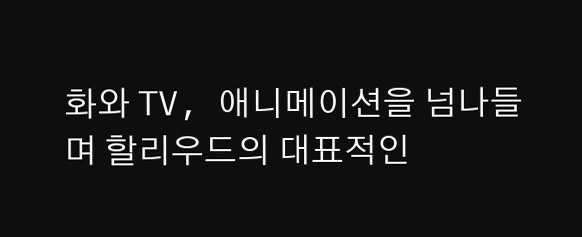화와 TV, 애니메이션을 넘나들며 할리우드의 대표적인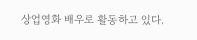상업영화 배우로 활동하고 있다.